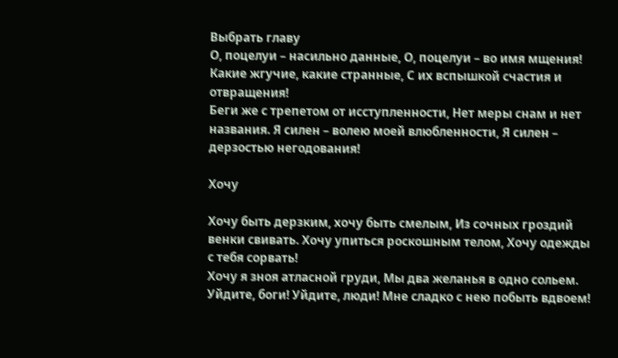Выбрать главу
О, поцелуи – насильно данные, О, поцелуи – во имя мщения! Какие жгучие, какие странные, С их вспышкой счастия и отвращения!
Беги же с трепетом от исступленности, Нет меры снам и нет названия. Я силен – волею моей влюбленности, Я силен – дерзостью негодования!

Хочу

Хочу быть дерзким, хочу быть смелым, Из сочных гроздий венки свивать. Хочу упиться роскошным телом, Хочу одежды с тебя сорвать!
Хочу я зноя атласной груди, Мы два желанья в одно сольем. Уйдите, боги! Уйдите, люди! Мне сладко с нею побыть вдвоем!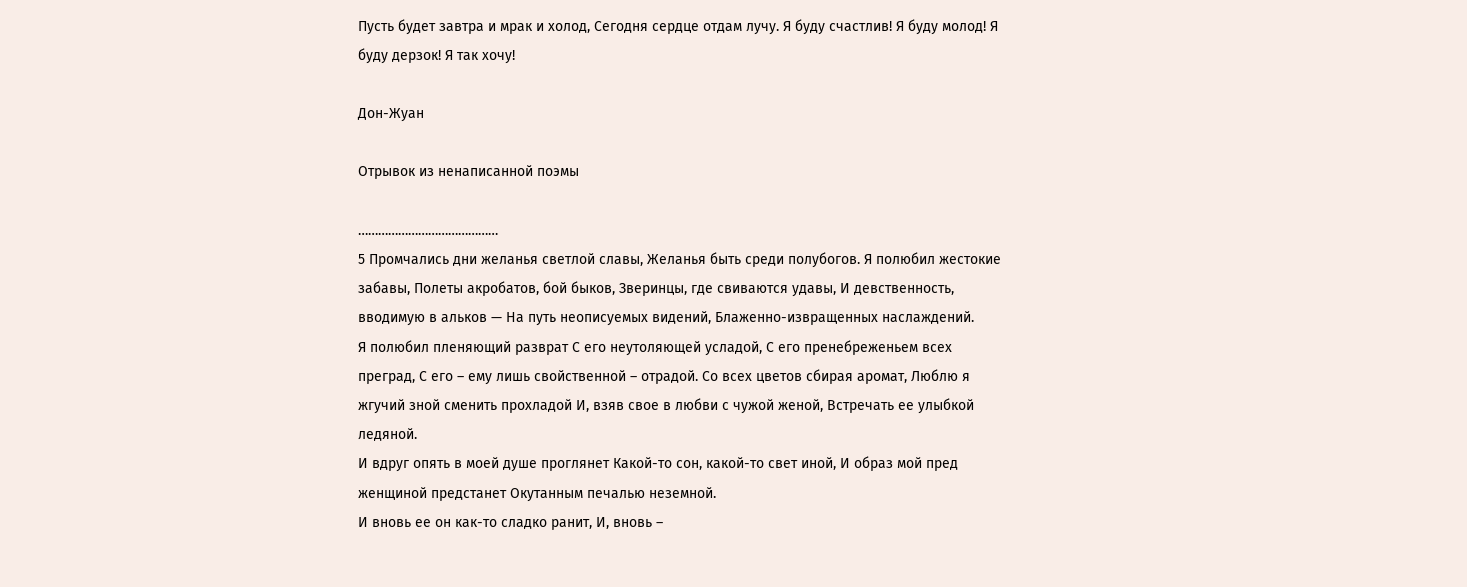Пусть будет завтра и мрак и холод, Сегодня сердце отдам лучу. Я буду счастлив! Я буду молод! Я буду дерзок! Я так хочу!

Дон-Жуан

Отрывок из ненаписанной поэмы

……………………………………
5 Промчались дни желанья светлой славы, Желанья быть среди полубогов. Я полюбил жестокие забавы, Полеты акробатов, бой быков, Зверинцы, где свиваются удавы, И девственность, вводимую в альков — На путь неописуемых видений, Блаженно-извращенных наслаждений.
Я полюбил пленяющий разврат С его неутоляющей усладой, С его пренебреженьем всех преград, С его – ему лишь свойственной – отрадой. Со всех цветов сбирая аромат, Люблю я жгучий зной сменить прохладой И, взяв свое в любви с чужой женой, Встречать ее улыбкой ледяной.
И вдруг опять в моей душе проглянет Какой-то сон, какой-то свет иной, И образ мой пред женщиной предстанет Окутанным печалью неземной.
И вновь ее он как-то сладко ранит, И, вновь –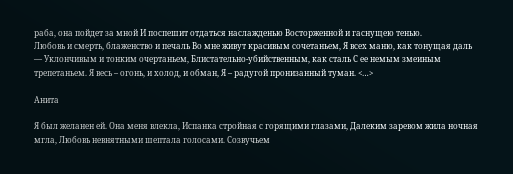раба, она пойдет за мной И поспешит отдаться наслажденью Восторженной и гаснущею тенью.
Любовь и смерть, блаженство и печаль Во мне живут красивым сочетаньем, Я всех маню, как тонущая даль — Уклончивым и тонким очертаньем, Блистательно-убийственным, как сталь С ее немым змеиным трепетаньем. Я весь – огонь, и холод, и обман, Я – радугой пронизанный туман. <…>

Анита

Я был желанен ей. Она меня влекла, Испанка стройная с горящими глазами, Далеким заревом жила ночная мгла, Любовь невнятными шептала голосами. Созвучьем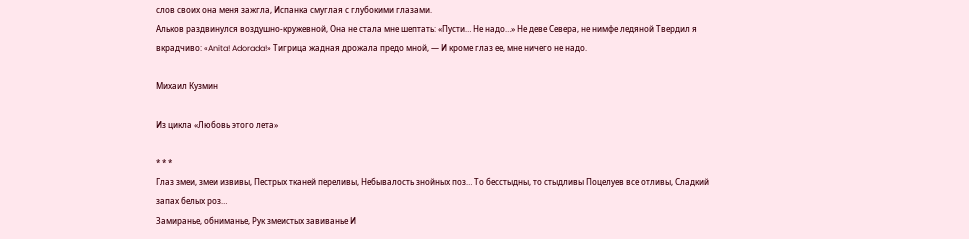слов своих она меня зажгла, Испанка смуглая с глубокими глазами.
Альков раздвинулся воздушно-кружевной, Она не стала мне шептать: «Пусти… Не надо…» Не деве Севера, не нимфе ледяной Твердил я вкрадчиво: «Anita! Adorada!» Тигрица жадная дрожала предо мной, — И кроме глаз ее, мне ничего не надо.

Михаил Кузмин

Из цикла «Любовь этого лета»

* * *
Глаз змеи, змеи извивы, Пестрых тканей переливы, Небывалость знойных поз… То бесстыдны, то стыдливы Поцелуев все отливы, Сладкий запах белых роз…
Замиранье, обниманье, Рук змеистых завиванье И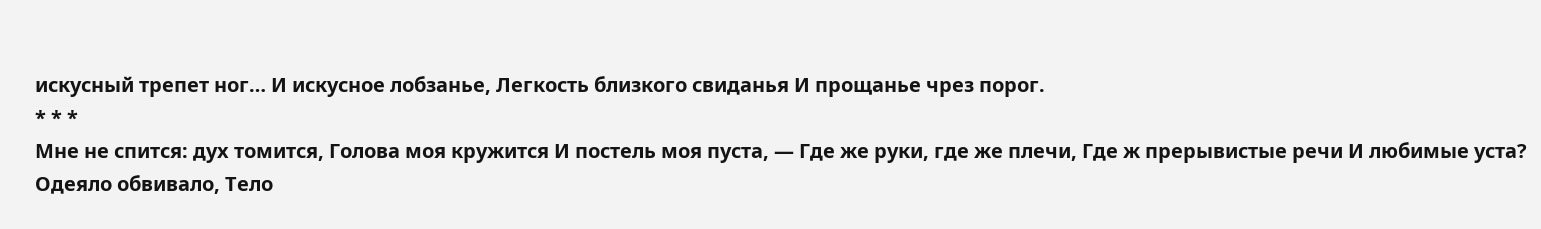искусный трепет ног… И искусное лобзанье, Легкость близкого свиданья И прощанье чрез порог.
* * *
Мне не спится: дух томится, Голова моя кружится И постель моя пуста, — Где же руки, где же плечи, Где ж прерывистые речи И любимые уста?
Одеяло обвивало, Тело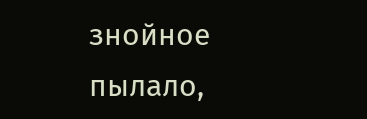знойное пылало,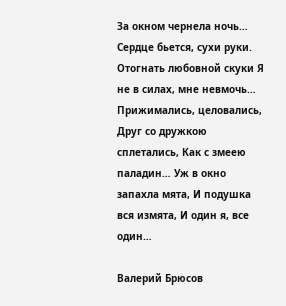За окном чернела ночь… Сердце бьется, сухи руки. Отогнать любовной скуки Я не в силах, мне невмочь…
Прижимались, целовались, Друг со дружкою сплетались, Как с змеею паладин… Уж в окно запахла мята, И подушка вся измята, И один я, все один…

Валерий Брюсов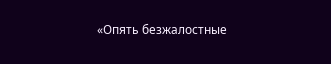«Опять безжалостные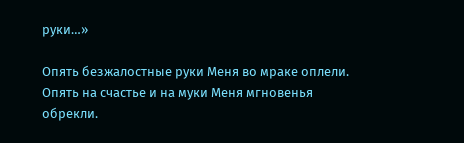руки…»

Опять безжалостные руки Меня во мраке оплели. Опять на счастье и на муки Меня мгновенья обрекли.